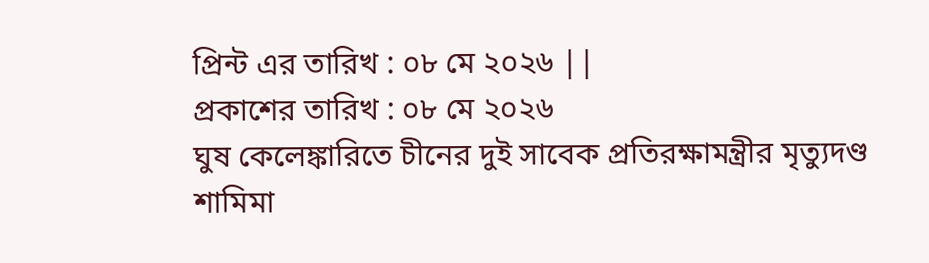প্রিন্ট এর তারিখ : ০৮ মে ২০২৬ ||
প্রকাশের তারিখ : ০৮ মে ২০২৬
ঘুষ কেলেঙ্কারিতে চীনের দুই সাবেক প্রতিরক্ষামন্ত্রীর মৃত্যুদণ্ড
শামিমা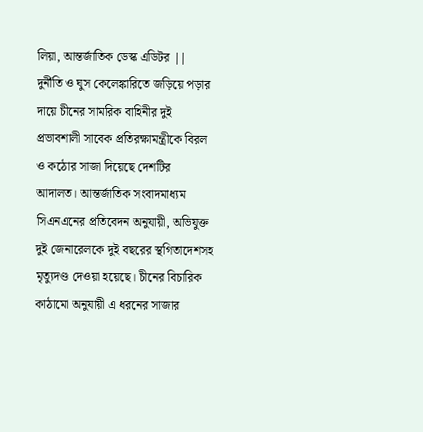লিয়া, আন্তর্জাতিক ডেস্ক এডিটর ||
দুর্নীতি ও ঘুস কেলেঙ্কারিতে জড়িয়ে পড়ার দায়ে চীনের সামরিক বাহিনীর দুই প্রভাবশালী সাবেক প্রতিরক্ষামন্ত্রীকে বিরল ও কঠোর সাজা দিয়েছে দেশটির আদালত। আন্তর্জাতিক সংবাদমাধ্যম সিএনএনের প্রতিবেদন অনুযায়ী, অভিযুক্ত দুই জেনারেলকে দুই বছরের স্থগিতাদেশসহ মৃত্যুদণ্ড দেওয়া হয়েছে। চীনের বিচারিক কাঠামো অনুযায়ী এ ধরনের সাজার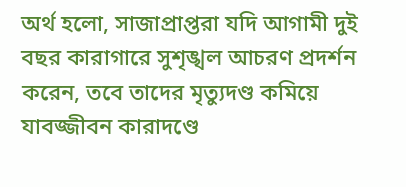অর্থ হলো, সাজাপ্রাপ্তরা যদি আগামী দুই বছর কারাগারে সুশৃঙ্খল আচরণ প্রদর্শন করেন, তবে তাদের মৃত্যুদণ্ড কমিয়ে যাবজ্জীবন কারাদণ্ডে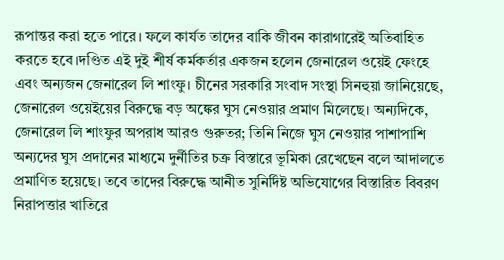রূপান্তর করা হতে পারে। ফলে কার্যত তাদের বাকি জীবন কারাগারেই অতিবাহিত করতে হবে।দণ্ডিত এই দুই শীর্ষ কর্মকর্তার একজন হলেন জেনারেল ওয়েই ফেংহে এবং অন্যজন জেনারেল লি শাংফু। চীনের সরকারি সংবাদ সংস্থা সিনহুয়া জানিয়েছে, জেনারেল ওয়েইয়ের বিরুদ্ধে বড় অঙ্কের ঘুস নেওয়ার প্রমাণ মিলেছে। অন্যদিকে, জেনারেল লি শাংফুর অপরাধ আরও গুরুতর; তিনি নিজে ঘুস নেওয়ার পাশাপাশি অন্যদের ঘুস প্রদানের মাধ্যমে দুর্নীতির চক্র বিস্তারে ভূমিকা রেখেছেন বলে আদালতে প্রমাণিত হয়েছে। তবে তাদের বিরুদ্ধে আনীত সুনির্দিষ্ট অভিযোগের বিস্তারিত বিবরণ নিরাপত্তার খাতিরে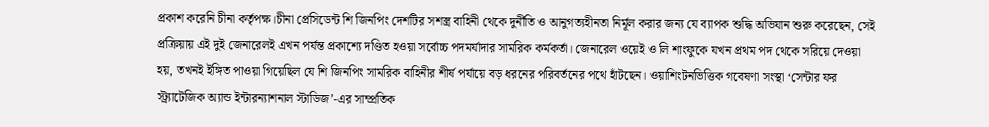প্রকাশ করেনি চীনা কর্তৃপক্ষ।চীনা প্রেসিডেন্ট শি জিনপিং দেশটির সশস্ত্র বাহিনী থেকে দুর্নীতি ও আনুগত্যহীনতা নির্মূল করার জন্য যে ব্যাপক শুদ্ধি অভিযান শুরু করেছেন, সেই প্রক্রিয়ায় এই দুই জেনারেলই এখন পর্যন্ত প্রকাশ্যে দণ্ডিত হওয়া সর্বোচ্চ পদমর্যাদার সামরিক কর্মকর্তা। জেনারেল ওয়েই ও লি শাংফুকে যখন প্রথম পদ থেকে সরিয়ে দেওয়া হয়, তখনই ইঙ্গিত পাওয়া গিয়েছিল যে শি জিনপিং সামরিক বাহিনীর শীর্ষ পর্যায়ে বড় ধরনের পরিবর্তনের পথে হাঁটছেন। ওয়াশিংটনভিত্তিক গবেষণা সংস্থা ‘সেন্টার ফর স্ট্র্যাটেজিক অ্যান্ড ইন্টারন্যাশনাল স্টাডিজ’-এর সাম্প্রতিক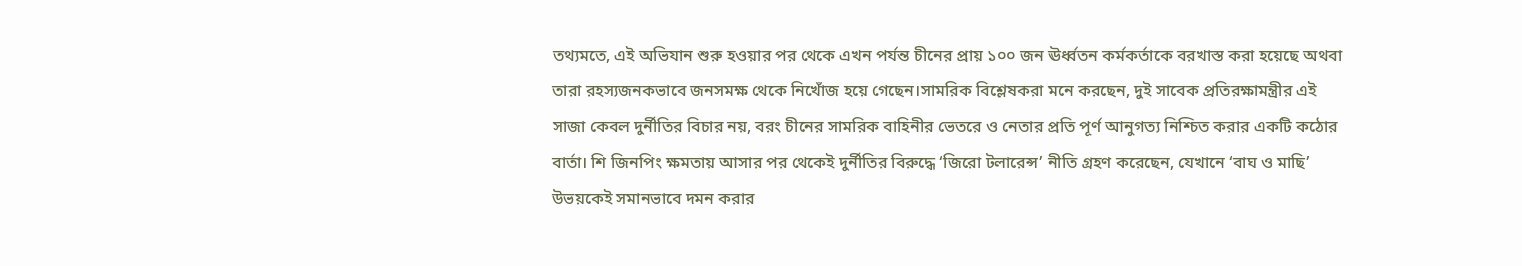তথ্যমতে, এই অভিযান শুরু হওয়ার পর থেকে এখন পর্যন্ত চীনের প্রায় ১০০ জন ঊর্ধ্বতন কর্মকর্তাকে বরখাস্ত করা হয়েছে অথবা তারা রহস্যজনকভাবে জনসমক্ষ থেকে নিখোঁজ হয়ে গেছেন।সামরিক বিশ্লেষকরা মনে করছেন, দুই সাবেক প্রতিরক্ষামন্ত্রীর এই সাজা কেবল দুর্নীতির বিচার নয়, বরং চীনের সামরিক বাহিনীর ভেতরে ও নেতার প্রতি পূর্ণ আনুগত্য নিশ্চিত করার একটি কঠোর বার্তা। শি জিনপিং ক্ষমতায় আসার পর থেকেই দুর্নীতির বিরুদ্ধে ‘জিরো টলারেন্স’ নীতি গ্রহণ করেছেন, যেখানে ‘বাঘ ও মাছি’ উভয়কেই সমানভাবে দমন করার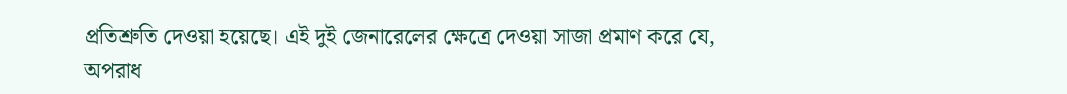প্রতিশ্রুতি দেওয়া হয়েছে। এই দুই জেনারেলের ক্ষেত্রে দেওয়া সাজা প্রমাণ করে যে, অপরাধ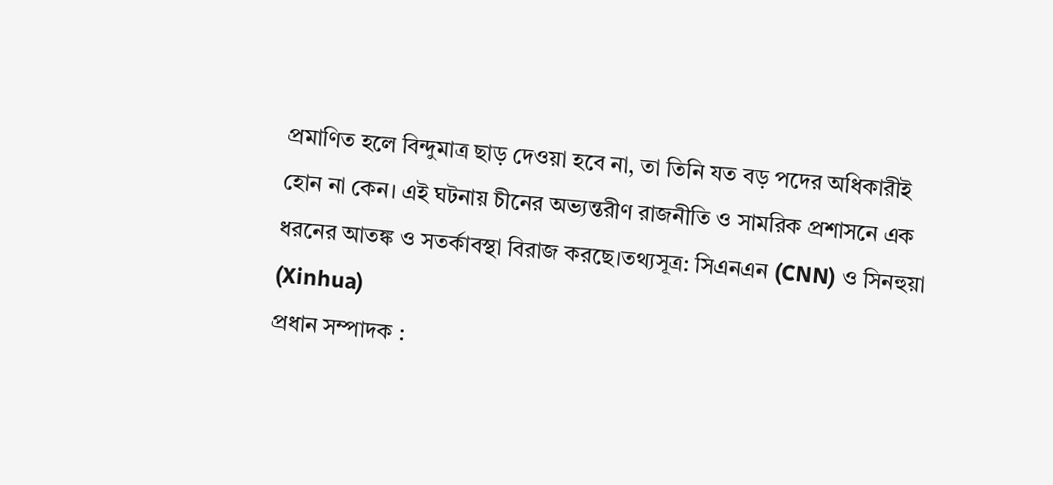প্রমাণিত হলে বিন্দুমাত্র ছাড় দেওয়া হবে না, তা তিনি যত বড় পদের অধিকারীই হোন না কেন। এই ঘটনায় চীনের অভ্যন্তরীণ রাজনীতি ও সামরিক প্রশাসনে এক ধরনের আতঙ্ক ও সতর্কাবস্থা বিরাজ করছে।তথ্যসূত্র: সিএনএন (CNN) ও সিনহুয়া (Xinhua)
প্রধান সম্পাদক :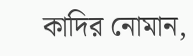কাদির নোমান,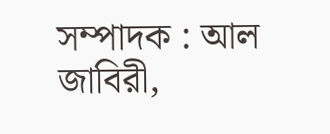সম্পাদক : আল জাবিরী,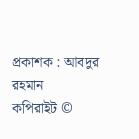প্রকাশক : আবদুর রহমান
কপিরাইট ©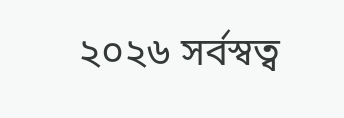২০২৬ সর্বস্বত্ব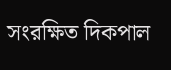সংরক্ষিত দিকপাল